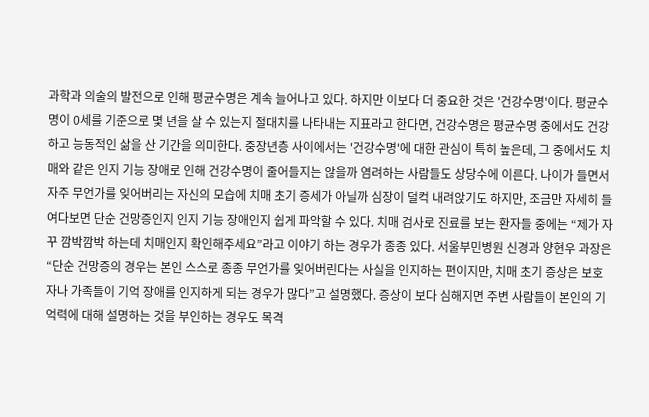과학과 의술의 발전으로 인해 평균수명은 계속 늘어나고 있다. 하지만 이보다 더 중요한 것은 '건강수명'이다. 평균수명이 0세를 기준으로 몇 년을 살 수 있는지 절대치를 나타내는 지표라고 한다면, 건강수명은 평균수명 중에서도 건강하고 능동적인 삶을 산 기간을 의미한다. 중장년층 사이에서는 '건강수명'에 대한 관심이 특히 높은데, 그 중에서도 치매와 같은 인지 기능 장애로 인해 건강수명이 줄어들지는 않을까 염려하는 사람들도 상당수에 이른다. 나이가 들면서 자주 무언가를 잊어버리는 자신의 모습에 치매 초기 증세가 아닐까 심장이 덜컥 내려앉기도 하지만, 조금만 자세히 들여다보면 단순 건망증인지 인지 기능 장애인지 쉽게 파악할 수 있다. 치매 검사로 진료를 보는 환자들 중에는 “제가 자꾸 깜박깜박 하는데 치매인지 확인해주세요”라고 이야기 하는 경우가 종종 있다. 서울부민병원 신경과 양현우 과장은 “단순 건망증의 경우는 본인 스스로 종종 무언가를 잊어버린다는 사실을 인지하는 편이지만, 치매 초기 증상은 보호자나 가족들이 기억 장애를 인지하게 되는 경우가 많다”고 설명했다. 증상이 보다 심해지면 주변 사람들이 본인의 기억력에 대해 설명하는 것을 부인하는 경우도 목격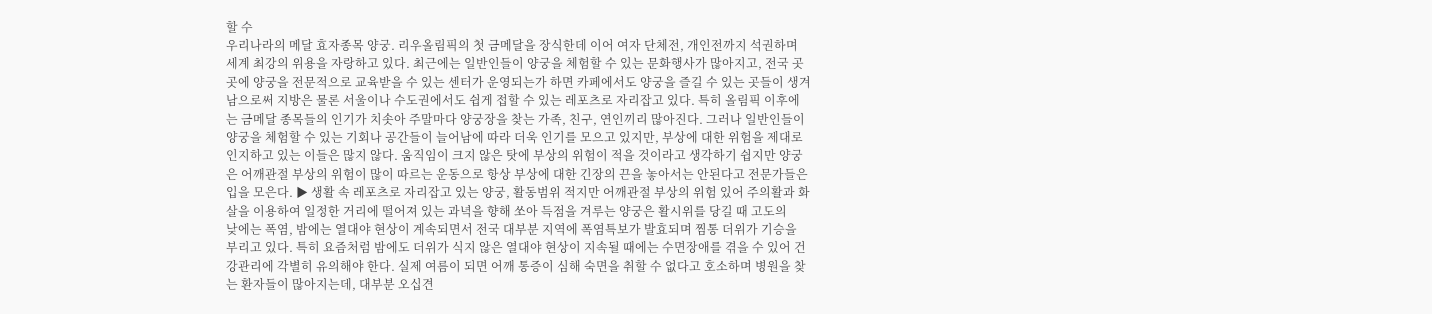할 수
우리나라의 메달 효자종목 양궁. 리우올림픽의 첫 금메달을 장식한데 이어 여자 단체전, 개인전까지 석권하며 세계 최강의 위용을 자랑하고 있다. 최근에는 일반인들이 양궁을 체험할 수 있는 문화행사가 많아지고, 전국 곳곳에 양궁을 전문적으로 교육받을 수 있는 센터가 운영되는가 하면 카페에서도 양궁을 즐길 수 있는 곳들이 생겨남으로써 지방은 물론 서울이나 수도권에서도 쉽게 접할 수 있는 레포츠로 자리잡고 있다. 특히 올림픽 이후에는 금메달 종목들의 인기가 치솟아 주말마다 양궁장을 찾는 가족, 친구, 연인끼리 많아진다. 그러나 일반인들이 양궁을 체험할 수 있는 기회나 공간들이 늘어남에 따라 더욱 인기를 모으고 있지만, 부상에 대한 위험을 제대로 인지하고 있는 이들은 많지 않다. 움직임이 크지 않은 탓에 부상의 위험이 적을 것이라고 생각하기 쉽지만 양궁은 어깨관절 부상의 위험이 많이 따르는 운동으로 항상 부상에 대한 긴장의 끈을 놓아서는 안된다고 전문가들은 입을 모은다. ▶ 생활 속 레포츠로 자리잡고 있는 양궁, 활동범위 적지만 어깨관절 부상의 위험 있어 주의활과 화살을 이용하여 일정한 거리에 떨어져 있는 과녁을 향해 쏘아 득점을 겨루는 양궁은 활시위를 당길 때 고도의
낮에는 폭염, 밤에는 열대야 현상이 계속되면서 전국 대부분 지역에 폭염특보가 발효되며 찜통 더위가 기승을 부리고 있다. 특히 요즘처럼 밤에도 더위가 식지 않은 열대야 현상이 지속될 때에는 수면장애를 겪을 수 있어 건강관리에 각별히 유의해야 한다. 실제 여름이 되면 어깨 통증이 심해 숙면을 취할 수 없다고 호소하며 병원을 찾는 환자들이 많아지는데, 대부분 오십견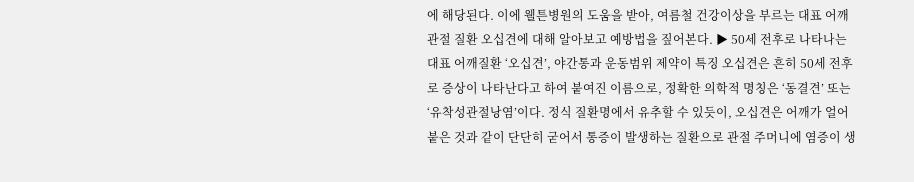에 해당된다. 이에 웰튼병원의 도움을 받아, 여름철 건강이상을 부르는 대표 어깨관절 질환 오십견에 대해 알아보고 예방법을 짚어본다. ▶ 50세 전후로 나타나는 대표 어깨질환 ‘오십견’, 야간통과 운동범위 제약이 특징 오십견은 흔히 50세 전후로 증상이 나타난다고 하여 붙여진 이름으로, 정확한 의학적 명칭은 ‘동결견’ 또는 ‘유착성관절낭염’이다. 정식 질환명에서 유추할 수 있듯이, 오십견은 어깨가 얼어 붙은 것과 같이 단단히 굳어서 통증이 발생하는 질환으로 관절 주머니에 염증이 생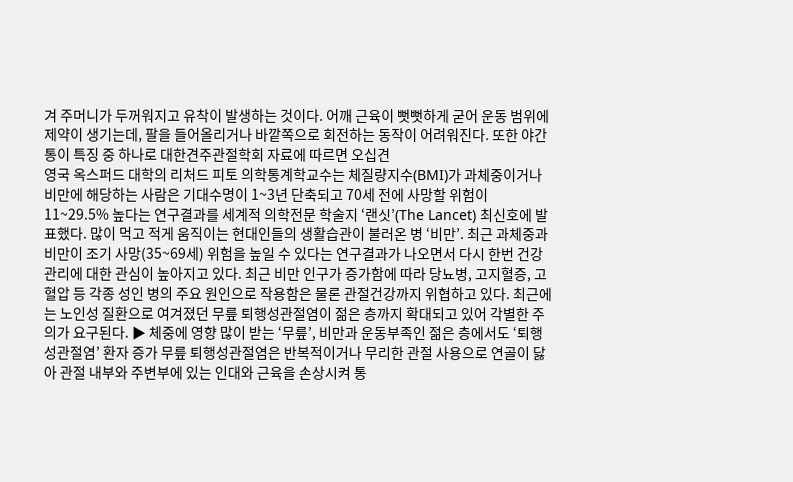겨 주머니가 두꺼워지고 유착이 발생하는 것이다. 어깨 근육이 뻣뻣하게 굳어 운동 범위에 제약이 생기는데, 팔을 들어올리거나 바깥쪽으로 회전하는 동작이 어려워진다. 또한 야간통이 특징 중 하나로 대한견주관절학회 자료에 따르면 오십견
영국 옥스퍼드 대학의 리처드 피토 의학통계학교수는 체질량지수(BMI)가 과체중이거나 비만에 해당하는 사람은 기대수명이 1~3년 단축되고 70세 전에 사망할 위험이 11~29.5% 높다는 연구결과를 세계적 의학전문 학술지 ‘랜싯’(The Lancet) 최신호에 발표했다. 많이 먹고 적게 움직이는 현대인들의 생활습관이 불러온 병 ‘비만’. 최근 과체중과 비만이 조기 사망(35~69세) 위험을 높일 수 있다는 연구결과가 나오면서 다시 한번 건강관리에 대한 관심이 높아지고 있다. 최근 비만 인구가 증가함에 따라 당뇨병, 고지혈증, 고혈압 등 각종 성인 병의 주요 원인으로 작용함은 물론 관절건강까지 위협하고 있다. 최근에는 노인성 질환으로 여겨졌던 무릎 퇴행성관절염이 젊은 층까지 확대되고 있어 각별한 주의가 요구된다. ▶ 체중에 영향 많이 받는 ‘무릎’, 비만과 운동부족인 젊은 층에서도 ‘퇴행성관절염’ 환자 증가 무릎 퇴행성관절염은 반복적이거나 무리한 관절 사용으로 연골이 닳아 관절 내부와 주변부에 있는 인대와 근육을 손상시켜 통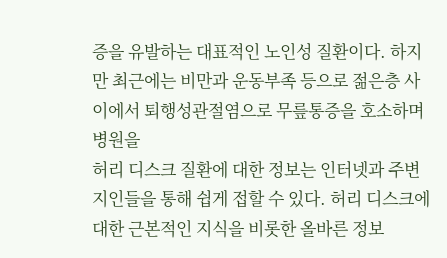증을 유발하는 대표적인 노인성 질환이다. 하지만 최근에는 비만과 운동부족 등으로 젊은층 사이에서 퇴행성관절염으로 무릎통증을 호소하며 병원을
허리 디스크 질환에 대한 정보는 인터넷과 주변 지인들을 통해 쉽게 접할 수 있다. 허리 디스크에 대한 근본적인 지식을 비롯한 올바른 정보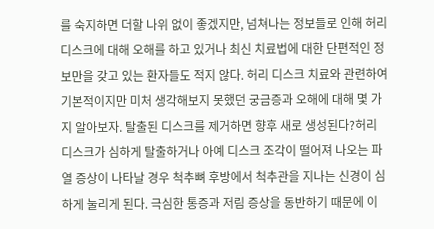를 숙지하면 더할 나위 없이 좋겠지만, 넘쳐나는 정보들로 인해 허리 디스크에 대해 오해를 하고 있거나 최신 치료법에 대한 단편적인 정보만을 갖고 있는 환자들도 적지 않다. 허리 디스크 치료와 관련하여 기본적이지만 미처 생각해보지 못했던 궁금증과 오해에 대해 몇 가지 알아보자. 탈출된 디스크를 제거하면 향후 새로 생성된다?허리 디스크가 심하게 탈출하거나 아예 디스크 조각이 떨어져 나오는 파열 증상이 나타날 경우 척추뼈 후방에서 척추관을 지나는 신경이 심하게 눌리게 된다. 극심한 통증과 저림 증상을 동반하기 때문에 이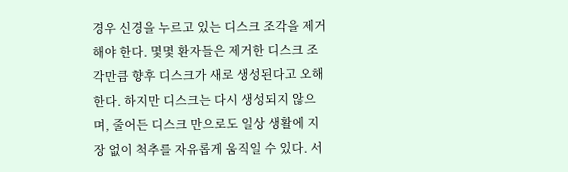경우 신경을 누르고 있는 디스크 조각을 제거해야 한다. 몇몇 환자들은 제거한 디스크 조각만큼 향후 디스크가 새로 생성된다고 오해한다. 하지만 디스크는 다시 생성되지 않으며, 줄어든 디스크 만으로도 일상 생활에 지장 없이 척추를 자유롭게 움직일 수 있다. 서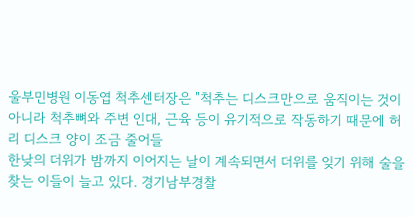울부민병원 이동엽 척추센터장은 "척추는 디스크만으로 움직이는 것이 아니라 척추뼈와 주변 인대, 근육 등이 유기적으로 작동하기 때문에 허리 디스크 양이 조금 줄어들
한낮의 더위가 밤까지 이어지는 날이 계속되면서 더위를 잊기 위해 술을 찾는 이들이 늘고 있다. 경기남부경찰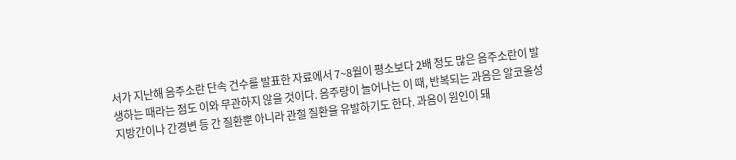서가 지난해 음주소란 단속 건수를 발표한 자료에서 7~8월이 평소보다 2배 정도 많은 음주소란이 발생하는 때라는 점도 이와 무관하지 않을 것이다. 음주량이 늘어나는 이 때, 반복되는 과음은 알코올성 지방간이나 간경변 등 간 질환뿐 아니라 관절 질환을 유발하기도 한다. 과음이 원인이 돼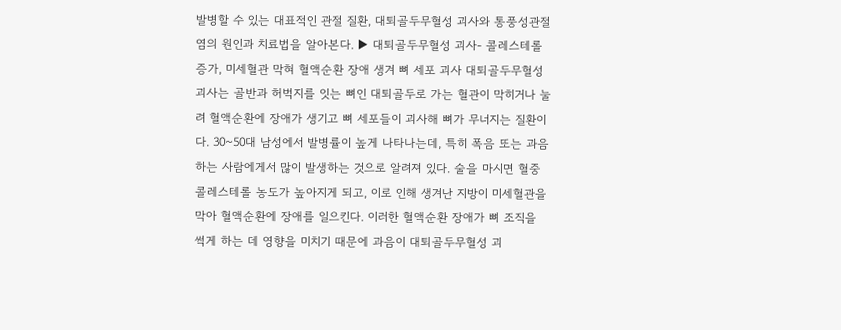발병할 수 있는 대표적인 관절 질환, 대퇴골두무혈성 괴사와 통풍성관절염의 원인과 치료법을 알아본다. ▶ 대퇴골두무혈성 괴사- 콜레스테롤 증가, 미세혈관 막혀 혈액순환 장애 생겨 뼈 세포 괴사 대퇴골두무혈성 괴사는 골반과 허벅지를 잇는 뼈인 대퇴골두로 가는 혈관이 막히거나 눌려 혈액순환에 장애가 생기고 뼈 세포들이 괴사해 뼈가 무너지는 질환이다. 30~50대 남성에서 발병률이 높게 나타나는데, 특히 폭음 또는 과음하는 사람에게서 많이 발생하는 것으로 알려져 있다. 술을 마시면 혈중 콜레스테롤 농도가 높아지게 되고, 이로 인해 생겨난 지방이 미세혈관을 막아 혈액순환에 장애를 일으킨다. 이러한 혈액순환 장애가 뼈 조직을 썩게 하는 데 영향을 미치기 때문에 과음이 대퇴골두무혈성 괴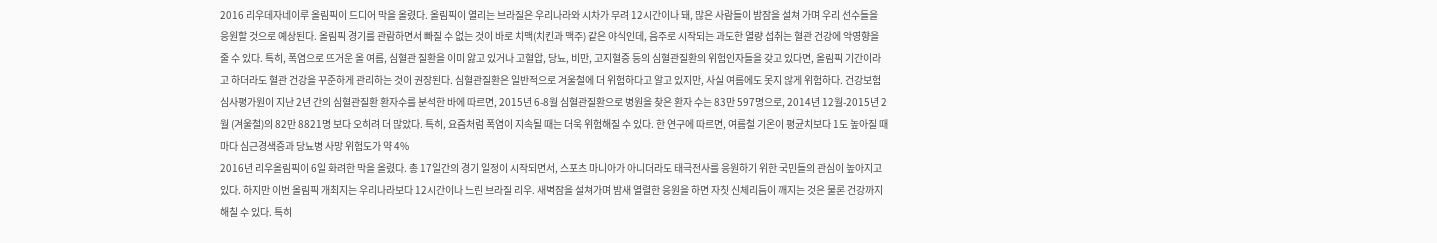2016 리우데자네이루 올림픽이 드디어 막을 올렸다. 올림픽이 열리는 브라질은 우리나라와 시차가 무려 12시간이나 돼, 많은 사람들이 밤잠을 설쳐 가며 우리 선수들을 응원할 것으로 예상된다. 올림픽 경기를 관람하면서 빠질 수 없는 것이 바로 치맥(치킨과 맥주) 같은 야식인데, 음주로 시작되는 과도한 열량 섭취는 혈관 건강에 악영향을 줄 수 있다. 특히, 폭염으로 뜨거운 올 여름, 심혈관 질환을 이미 앓고 있거나 고혈압, 당뇨, 비만, 고지혈증 등의 심혈관질환의 위험인자들을 갖고 있다면, 올림픽 기간이라고 하더라도 혈관 건강을 꾸준하게 관리하는 것이 권장된다. 심혈관질환은 일반적으로 겨울철에 더 위험하다고 알고 있지만, 사실 여름에도 못지 않게 위험하다. 건강보험심사평가원이 지난 2년 간의 심혈관질환 환자수를 분석한 바에 따르면, 2015년 6-8월 심혈관질환으로 병원을 찾은 환자 수는 83만 597명으로, 2014년 12월-2015년 2월 (겨울철)의 82만 8821명 보다 오히려 더 많았다. 특히, 요즘처럼 폭염이 지속될 때는 더욱 위험해질 수 있다. 한 연구에 따르면, 여름철 기온이 평균치보다 1도 높아질 때마다 심근경색증과 당뇨병 사망 위험도가 약 4%
2016년 리우올림픽이 6일 화려한 막을 올렸다. 총 17일간의 경기 일정이 시작되면서, 스포츠 마니아가 아니더라도 태극전사를 응원하기 위한 국민들의 관심이 높아지고 있다. 하지만 이번 올림픽 개최지는 우리나라보다 12시간이나 느린 브라질 리우. 새벽잠을 설쳐가며 밤새 열렬한 응원을 하면 자칫 신체리듬이 깨지는 것은 물론 건강까지 해칠 수 있다. 특히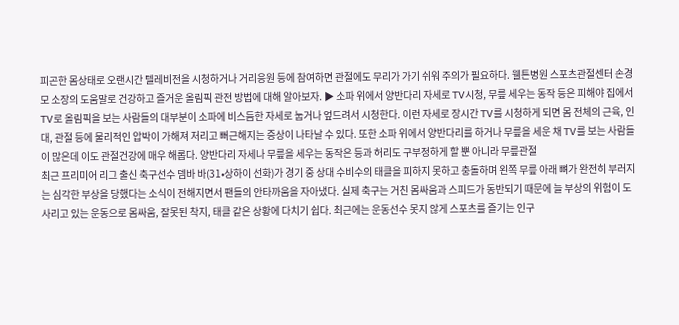피곤한 몸상태로 오랜시간 텔레비전을 시청하거나 거리응원 등에 참여하면 관절에도 무리가 가기 쉬워 주의가 필요하다. 웰튼병원 스포츠관절센터 손경모 소장의 도움말로 건강하고 즐거운 올림픽 관전 방법에 대해 알아보자. ▶ 소파 위에서 양반다리 자세로 TV시청, 무릎 세우는 동작 등은 피해야 집에서 TV로 올림픽을 보는 사람들의 대부분이 소파에 비스듬한 자세로 눕거나 엎드려서 시청한다. 이런 자세로 장시간 TV를 시청하게 되면 몸 전체의 근육, 인대, 관절 등에 물리적인 압박이 가해져 저리고 뻐근해지는 증상이 나타날 수 있다. 또한 소파 위에서 양반다리를 하거나 무릎을 세운 채 TV를 보는 사람들이 많은데 이도 관절건강에 매우 해롭다. 양반다리 자세나 무릎을 세우는 동작은 등과 허리도 구부정하게 할 뿐 아니라 무릎관절
최근 프리미어 리그 출신 축구선수 뎀바 바(31•상하이 선화)가 경기 중 상대 수비수의 태클을 피하지 못하고 충돌하며 왼쪽 무릎 아래 뼈가 완전히 부러지는 심각한 부상을 당했다는 소식이 전해지면서 팬들의 안타까움을 자아냈다. 실제 축구는 거친 몸싸움과 스피드가 동반되기 때문에 늘 부상의 위험이 도사리고 있는 운동으로 몸싸움, 잘못된 착지, 태클 같은 상황에 다치기 쉽다. 최근에는 운동선수 못지 않게 스포츠를 즐기는 인구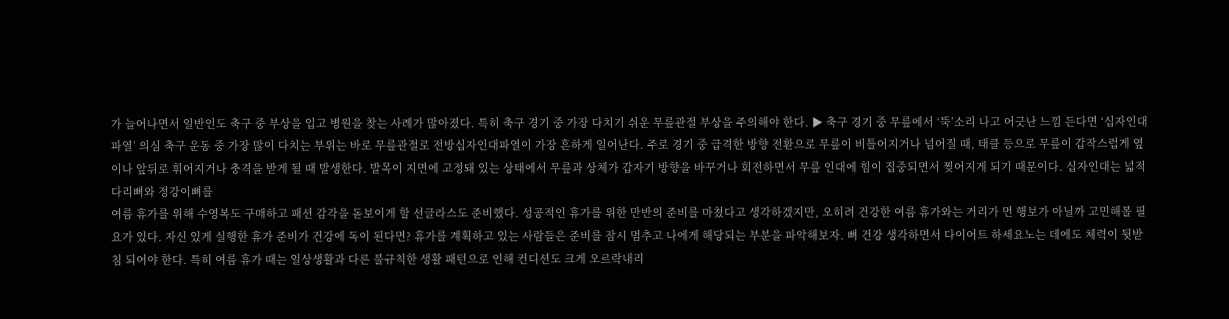가 늘어나면서 일반인도 축구 중 부상을 입고 병원을 찾는 사례가 많아졌다. 특히 축구 경기 중 가장 다치기 쉬운 무릎관절 부상을 주의해야 한다. ▶ 축구 경기 중 무릎에서 ‘뚝’소리 나고 어긋난 느낌 든다면 ‘십자인대파열’ 의심 축구 운동 중 가장 많이 다치는 부위는 바로 무릎관절로 전방십자인대파열이 가장 흔하게 일어난다. 주로 경기 중 급격한 방향 전환으로 무릎이 비틀어지거나 넘어질 때, 태클 등으로 무릎이 갑작스럽게 옆이나 앞뒤로 휘어지거나 충격을 받게 될 때 발생한다. 발목이 지면에 고정돼 있는 상태에서 무릎과 상체가 갑자기 방향을 바꾸거나 회전하면서 무릎 인대에 힘이 집중되면서 찢어지게 되기 때문이다. 십자인대는 넓적다리뼈와 정강이뼈를
여름 휴가를 위해 수영복도 구매하고 패션 감각을 돋보이게 할 선글라스도 준비했다. 성공적인 휴가를 위한 만반의 준비를 마쳤다고 생각하겠지만, 오히려 건강한 여름 휴가와는 거리가 먼 행보가 아닐까 고민해볼 필요가 있다. 자신 있게 실행한 휴가 준비가 건강에 독이 된다면? 휴가를 계획하고 있는 사람들은 준비를 잠시 멈추고 나에게 해당되는 부분을 파악해보자. 뼈 건강 생각하면서 다이어트 하세요노는 데에도 체력이 뒷받침 되어야 한다. 특히 여름 휴가 때는 일상생활과 다른 불규칙한 생활 패턴으로 인해 컨디션도 크게 오르락내리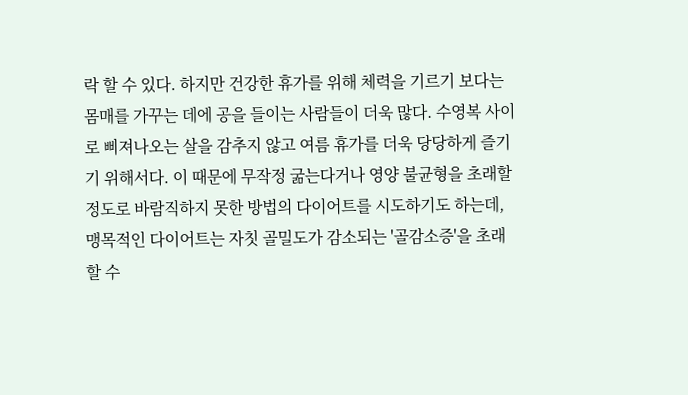락 할 수 있다. 하지만 건강한 휴가를 위해 체력을 기르기 보다는 몸매를 가꾸는 데에 공을 들이는 사람들이 더욱 많다. 수영복 사이로 삐져나오는 살을 감추지 않고 여름 휴가를 더욱 당당하게 즐기기 위해서다. 이 때문에 무작정 굶는다거나 영양 불균형을 초래할 정도로 바람직하지 못한 방법의 다이어트를 시도하기도 하는데, 맹목적인 다이어트는 자칫 골밀도가 감소되는 '골감소증'을 초래할 수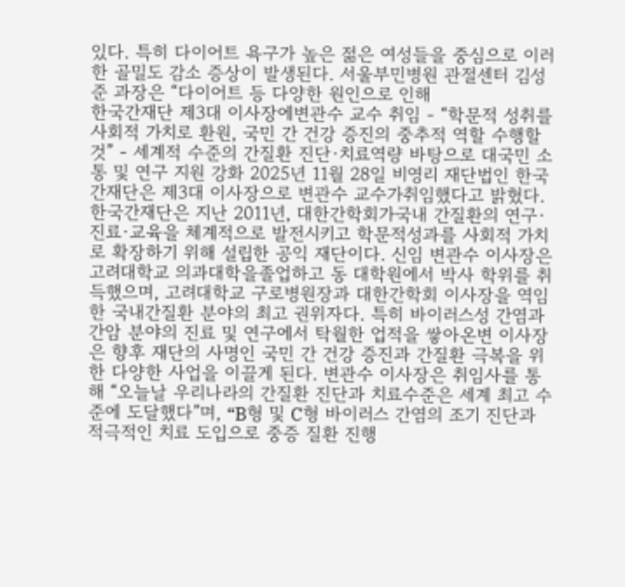있다. 특히 다이어트 욕구가 높은 젊은 여성들을 중심으로 이러한 골밀도 감소 증상이 발생된다. 서울부민병원 관절센터 김성준 과장은 “다이어트 등 다양한 원인으로 인해
한국간재단 제3대 이사장에변관수 교수 취임 - “학문적 성취를 사회적 가치로 환원, 국민 간 건강 증진의 중추적 역할 수행할 것” - 세계적 수준의 간질환 진단·치료역량 바탕으로 대국민 소통 및 연구 지원 강화 2025년 11월 28일 비영리 재단법인 한국간재단은 제3대 이사장으로 변관수 교수가취임했다고 밝혔다. 한국간재단은 지난 2011년, 대한간학회가국내 간질환의 연구·진료·교육을 체계적으로 발전시키고 학문적성과를 사회적 가치로 확장하기 위해 설립한 공익 재단이다. 신임 변관수 이사장은 고려대학교 의과대학을졸업하고 동 대학원에서 박사 학위를 취득했으며, 고려대학교 구로병원장과 대한간학회 이사장을 역임한 국내간질환 분야의 최고 권위자다. 특히 바이러스성 간염과 간암 분야의 진료 및 연구에서 탁월한 업적을 쌓아온변 이사장은 향후 재단의 사명인 국민 간 건강 증진과 간질환 극복을 위한 다양한 사업을 이끌게 된다. 변관수 이사장은 취임사를 통해 “오늘날 우리나라의 간질환 진단과 치료수준은 세계 최고 수준에 도달했다”며, “B형 및 C형 바이러스 간염의 조기 진단과 적극적인 치료 도입으로 중증 질환 진행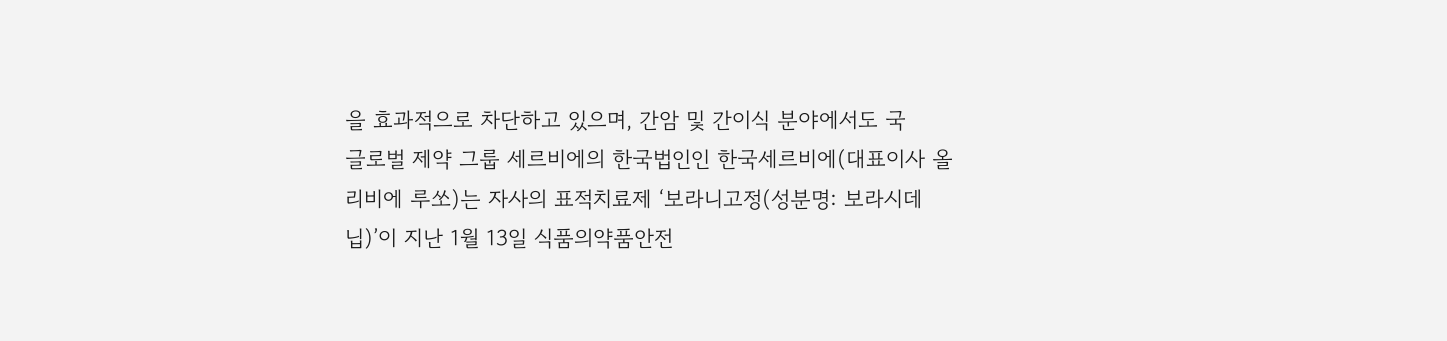을 효과적으로 차단하고 있으며, 간암 및 간이식 분야에서도 국
글로벌 제약 그룹 세르비에의 한국법인인 한국세르비에(대표이사 올리비에 루쏘)는 자사의 표적치료제 ‘보라니고정(성분명: 보라시데닙)’이 지난 1월 13일 식품의약품안전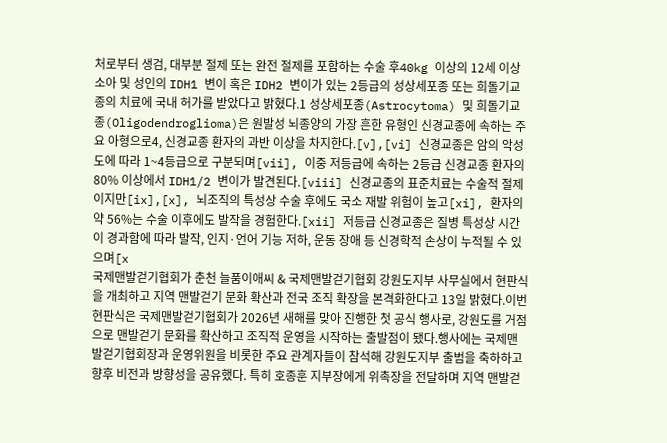처로부터 생검, 대부분 절제 또는 완전 절제를 포함하는 수술 후40kg 이상의 12세 이상 소아 및 성인의 IDH1 변이 혹은 IDH2 변이가 있는 2등급의 성상세포종 또는 희돌기교종의 치료에 국내 허가를 받았다고 밝혔다.1 성상세포종(Astrocytoma) 및 희돌기교종(Oligodendroglioma)은 원발성 뇌종양의 가장 흔한 유형인 신경교종에 속하는 주요 아형으로4, 신경교종 환자의 과반 이상을 차지한다.[v],[vi] 신경교종은 암의 악성도에 따라 1~4등급으로 구분되며[vii], 이중 저등급에 속하는 2등급 신경교종 환자의 80% 이상에서 IDH1/2 변이가 발견된다.[viii] 신경교종의 표준치료는 수술적 절제이지만[ix],[x], 뇌조직의 특성상 수술 후에도 국소 재발 위험이 높고[xi], 환자의 약 56%는 수술 이후에도 발작을 경험한다.[xii] 저등급 신경교종은 질병 특성상 시간이 경과함에 따라 발작, 인지·언어 기능 저하, 운동 장애 등 신경학적 손상이 누적될 수 있으며[x
국제맨발걷기협회가 춘천 늘품이애씨 & 국제맨발걷기협회 강원도지부 사무실에서 현판식을 개최하고 지역 맨발걷기 문화 확산과 전국 조직 확장을 본격화한다고 13일 밝혔다.이번 현판식은 국제맨발걷기협회가 2026년 새해를 맞아 진행한 첫 공식 행사로, 강원도를 거점으로 맨발걷기 문화를 확산하고 조직적 운영을 시작하는 출발점이 됐다.행사에는 국제맨발걷기협회장과 운영위원을 비롯한 주요 관계자들이 참석해 강원도지부 출범을 축하하고 향후 비전과 방향성을 공유했다. 특히 호종훈 지부장에게 위촉장을 전달하며 지역 맨발걷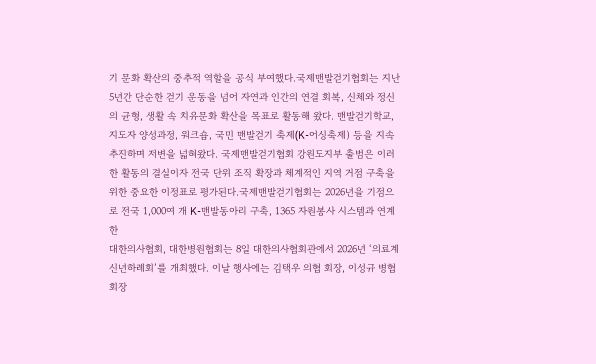기 문화 확산의 중추적 역할을 공식 부여했다.국제맨발걷기협회는 지난 5년간 단순한 걷기 운동을 넘어 자연과 인간의 연결 회복, 신체와 정신의 균형, 생활 속 치유문화 확산을 목표로 활동해 왔다. 맨발걷기학교, 지도자 양성과정, 워크숍, 국민 맨발걷기 축제(K-어싱축제) 등을 지속 추진하며 저변을 넓혀왔다. 국제맨발걷기협회 강원도지부 출범은 이러한 활동의 결실이자 전국 단위 조직 확장과 체계적인 지역 거점 구축을 위한 중요한 이정표로 평가된다.국제맨발걷기협회는 2026년을 기점으로 전국 1,000여 개 K-맨발동아리 구축, 1365 자원봉사 시스템과 연계한
대한의사협회, 대한병원협회는 8일 대한의사협회관에서 2026년 ‘의료계 신년하례회’를 개최했다. 이날 행사에는 김택우 의협 회장, 이성규 병협 회장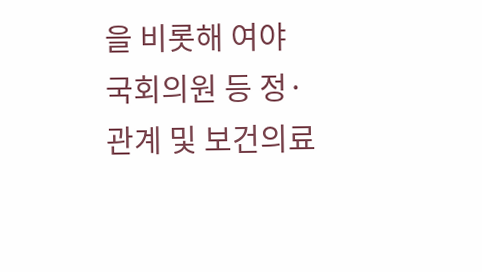을 비롯해 여야 국회의원 등 정·관계 및 보건의료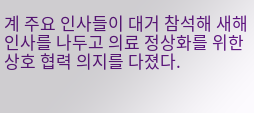계 주요 인사들이 대거 참석해 새해 인사를 나두고 의료 정상화를 위한 상호 협력 의지를 다졌다.